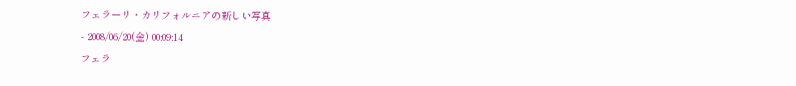フェラーリ・カリフォルニアの新しい写真
- 2008/06/20(金) 00:09:14
フェラ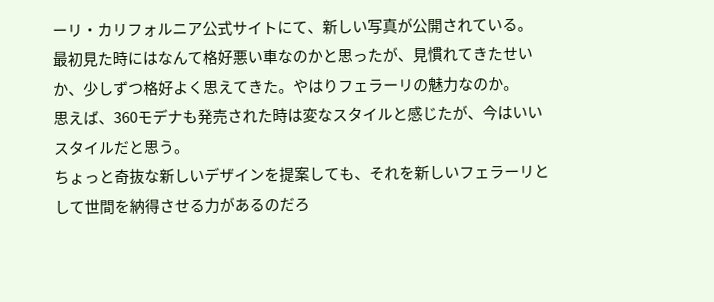ーリ・カリフォルニア公式サイトにて、新しい写真が公開されている。
最初見た時にはなんて格好悪い車なのかと思ったが、見慣れてきたせいか、少しずつ格好よく思えてきた。やはりフェラーリの魅力なのか。
思えば、360モデナも発売された時は変なスタイルと感じたが、今はいいスタイルだと思う。
ちょっと奇抜な新しいデザインを提案しても、それを新しいフェラーリとして世間を納得させる力があるのだろ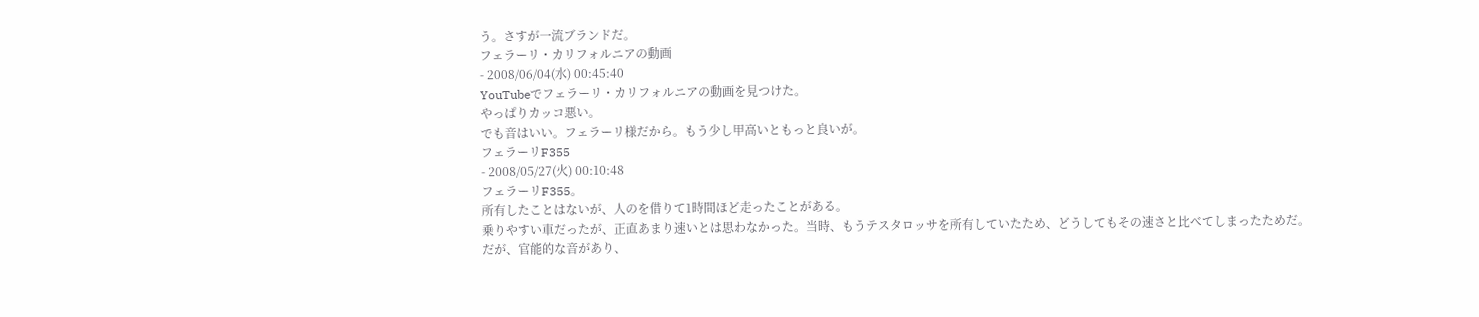う。さすが一流ブランドだ。
フェラーリ・カリフォルニアの動画
- 2008/06/04(水) 00:45:40
YouTubeでフェラーリ・カリフォルニアの動画を見つけた。
やっぱりカッコ悪い。
でも音はいい。フェラーリ様だから。もう少し甲高いともっと良いが。
フェラーリF355
- 2008/05/27(火) 00:10:48
フェラーリF355。
所有したことはないが、人のを借りて1時間ほど走ったことがある。
乗りやすい車だったが、正直あまり速いとは思わなかった。当時、もうテスタロッサを所有していたため、どうしてもその速さと比べてしまったためだ。
だが、官能的な音があり、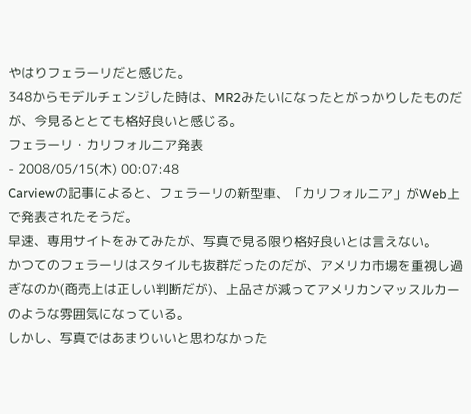やはりフェラーリだと感じた。
348からモデルチェンジした時は、MR2みたいになったとがっかりしたものだが、今見るととても格好良いと感じる。
フェラーリ・カリフォルニア発表
- 2008/05/15(木) 00:07:48
Carviewの記事によると、フェラーリの新型車、「カリフォルニア」がWeb上で発表されたそうだ。
早速、専用サイトをみてみたが、写真で見る限り格好良いとは言えない。
かつてのフェラーリはスタイルも抜群だったのだが、アメリカ市場を重視し過ぎなのか(商売上は正しい判断だが)、上品さが減ってアメリカンマッスルカーのような雰囲気になっている。
しかし、写真ではあまりいいと思わなかった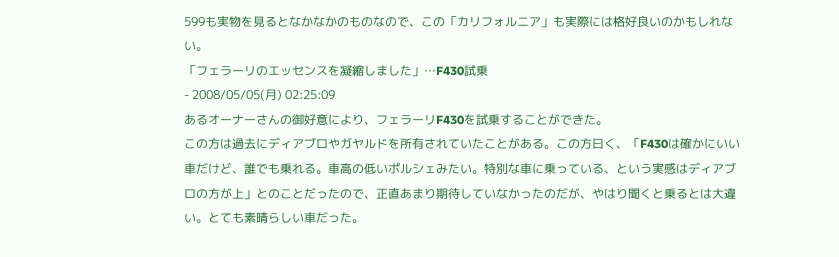599も実物を見るとなかなかのものなので、この「カリフォルニア」も実際には格好良いのかもしれない。
「フェラーリのエッセンスを凝縮しました」…F430試乗
- 2008/05/05(月) 02:25:09
あるオーナーさんの御好意により、フェラーリF430を試乗することができた。
この方は過去にディアブロやガヤルドを所有されていたことがある。この方曰く、「F430は確かにいい車だけど、誰でも乗れる。車高の低いポルシェみたい。特別な車に乗っている、という実感はディアブロの方が上」とのことだったので、正直あまり期待していなかったのだが、やはり聞くと乗るとは大違い。とても素晴らしい車だった。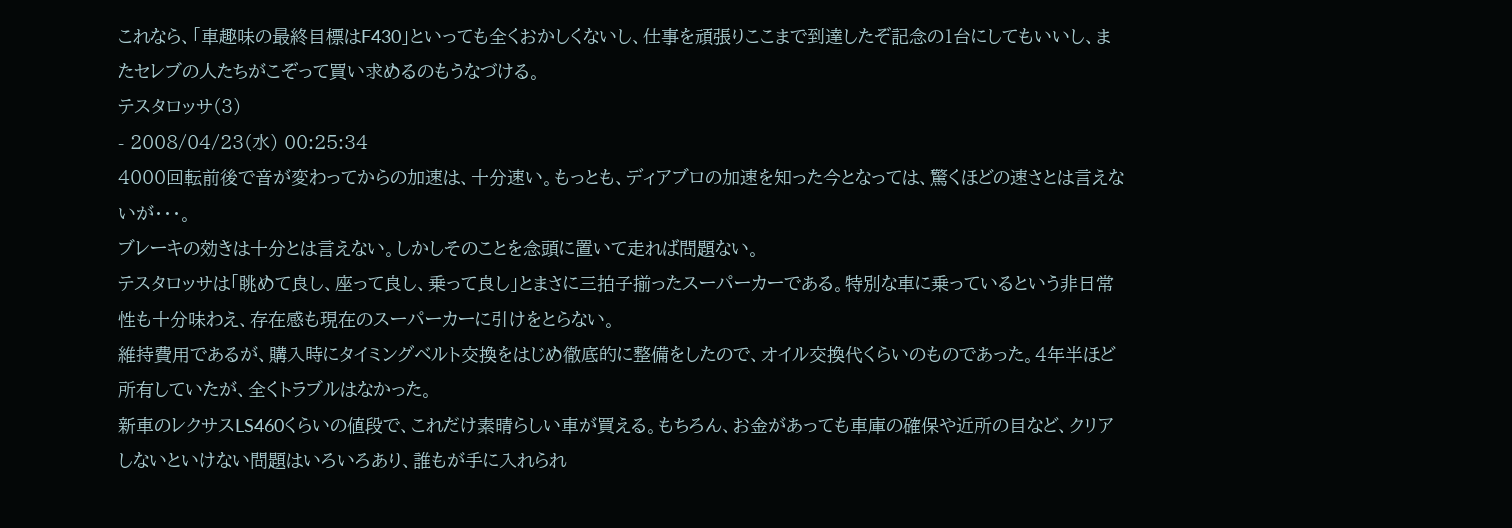これなら、「車趣味の最終目標はF430」といっても全くおかしくないし、仕事を頑張りここまで到達したぞ記念の1台にしてもいいし、またセレブの人たちがこぞって買い求めるのもうなづける。
テスタロッサ(3)
- 2008/04/23(水) 00:25:34
4000回転前後で音が変わってからの加速は、十分速い。もっとも、ディアブロの加速を知った今となっては、驚くほどの速さとは言えないが・・・。
ブレーキの効きは十分とは言えない。しかしそのことを念頭に置いて走れば問題ない。
テスタロッサは「眺めて良し、座って良し、乗って良し」とまさに三拍子揃ったスーパーカーである。特別な車に乗っているという非日常性も十分味わえ、存在感も現在のスーパーカーに引けをとらない。
維持費用であるが、購入時にタイミングベルト交換をはじめ徹底的に整備をしたので、オイル交換代くらいのものであった。4年半ほど所有していたが、全くトラブルはなかった。
新車のレクサスLS460くらいの値段で、これだけ素晴らしい車が買える。もちろん、お金があっても車庫の確保や近所の目など、クリアしないといけない問題はいろいろあり、誰もが手に入れられ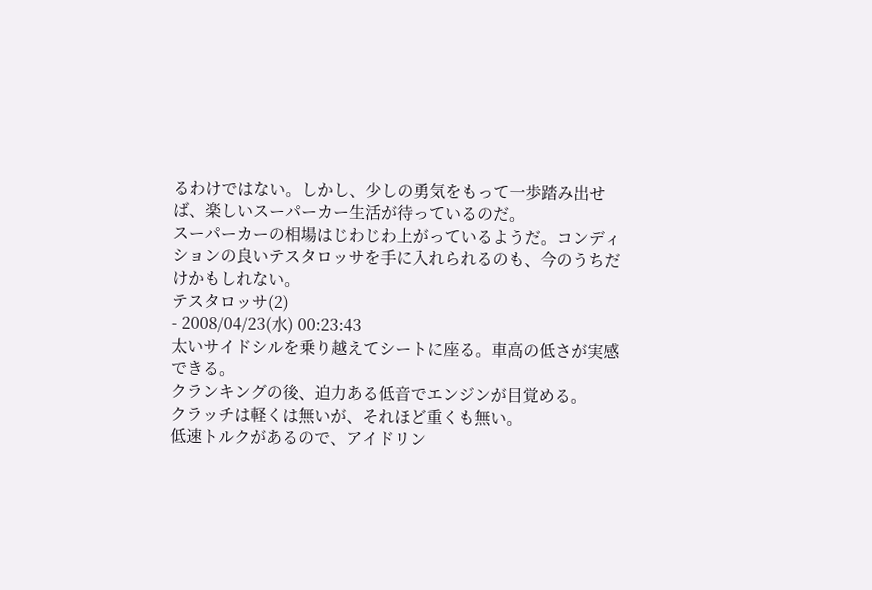るわけではない。しかし、少しの勇気をもって一歩踏み出せば、楽しいスーパーカー生活が待っているのだ。
スーパーカーの相場はじわじわ上がっているようだ。コンディションの良いテスタロッサを手に入れられるのも、今のうちだけかもしれない。
テスタロッサ(2)
- 2008/04/23(水) 00:23:43
太いサイドシルを乗り越えてシートに座る。車高の低さが実感できる。
クランキングの後、迫力ある低音でエンジンが目覚める。
クラッチは軽くは無いが、それほど重くも無い。
低速トルクがあるので、アイドリン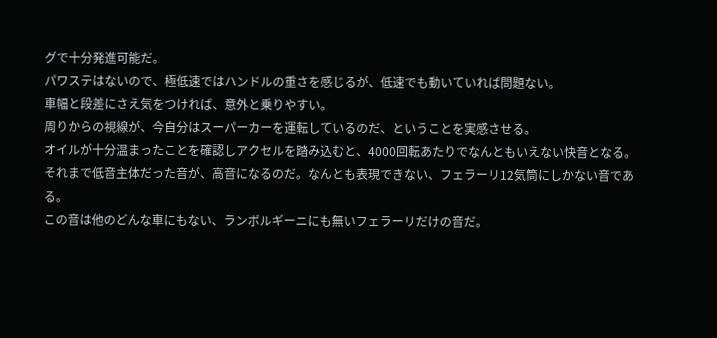グで十分発進可能だ。
パワステはないので、極低速ではハンドルの重さを感じるが、低速でも動いていれば問題ない。
車幅と段差にさえ気をつければ、意外と乗りやすい。
周りからの視線が、今自分はスーパーカーを運転しているのだ、ということを実感させる。
オイルが十分温まったことを確認しアクセルを踏み込むと、4000回転あたりでなんともいえない快音となる。
それまで低音主体だった音が、高音になるのだ。なんとも表現できない、フェラーリ12気筒にしかない音である。
この音は他のどんな車にもない、ランボルギーニにも無いフェラーリだけの音だ。